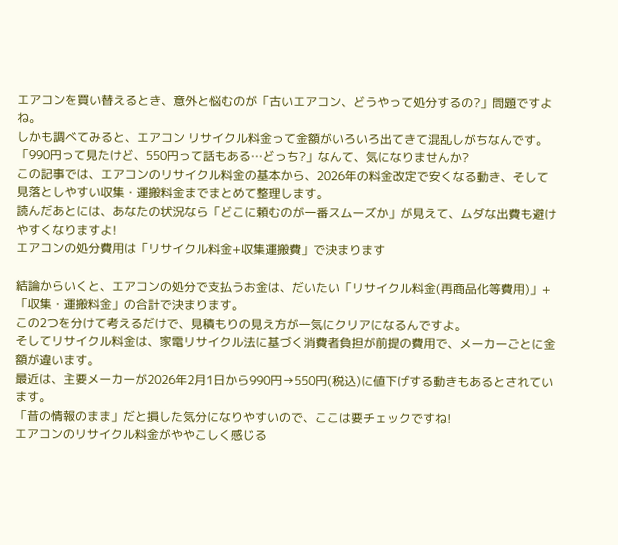エアコンを買い替えるとき、意外と悩むのが「古いエアコン、どうやって処分するの?」問題ですよね。
しかも調べてみると、エアコン リサイクル料金って金額がいろいろ出てきて混乱しがちなんです。
「990円って見たけど、550円って話もある…どっち?」なんて、気になりませんか?
この記事では、エアコンのリサイクル料金の基本から、2026年の料金改定で安くなる動き、そして見落としやすい収集・運搬料金までまとめて整理します。
読んだあとには、あなたの状況なら「どこに頼むのが一番スムーズか」が見えて、ムダな出費も避けやすくなりますよ!
エアコンの処分費用は「リサイクル料金+収集運搬費」で決まります

結論からいくと、エアコンの処分で支払うお金は、だいたい「リサイクル料金(再商品化等費用)」+「収集・運搬料金」の合計で決まります。
この2つを分けて考えるだけで、見積もりの見え方が一気にクリアになるんですよ。
そしてリサイクル料金は、家電リサイクル法に基づく消費者負担が前提の費用で、メーカーごとに金額が違います。
最近は、主要メーカーが2026年2月1日から990円→550円(税込)に値下げする動きもあるとされています。
「昔の情報のまま」だと損した気分になりやすいので、ここは要チェックですね!
エアコンのリサイクル料金がややこしく感じる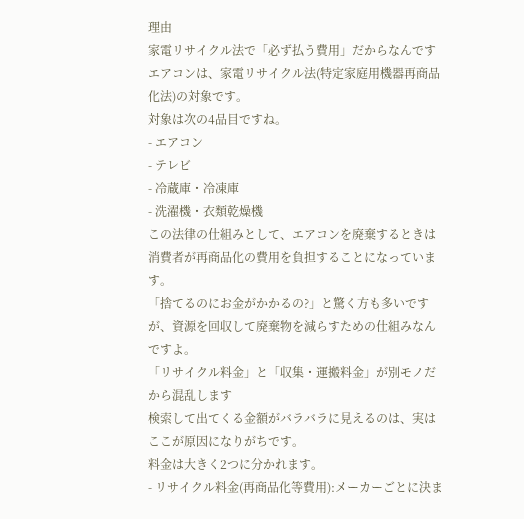理由
家電リサイクル法で「必ず払う費用」だからなんです
エアコンは、家電リサイクル法(特定家庭用機器再商品化法)の対象です。
対象は次の4品目ですね。
- エアコン
- テレビ
- 冷蔵庫・冷凍庫
- 洗濯機・衣類乾燥機
この法律の仕組みとして、エアコンを廃棄するときは消費者が再商品化の費用を負担することになっています。
「捨てるのにお金がかかるの?」と驚く方も多いですが、資源を回収して廃棄物を減らすための仕組みなんですよ。
「リサイクル料金」と「収集・運搬料金」が別モノだから混乱します
検索して出てくる金額がバラバラに見えるのは、実はここが原因になりがちです。
料金は大きく2つに分かれます。
- リサイクル料金(再商品化等費用):メーカーごとに決ま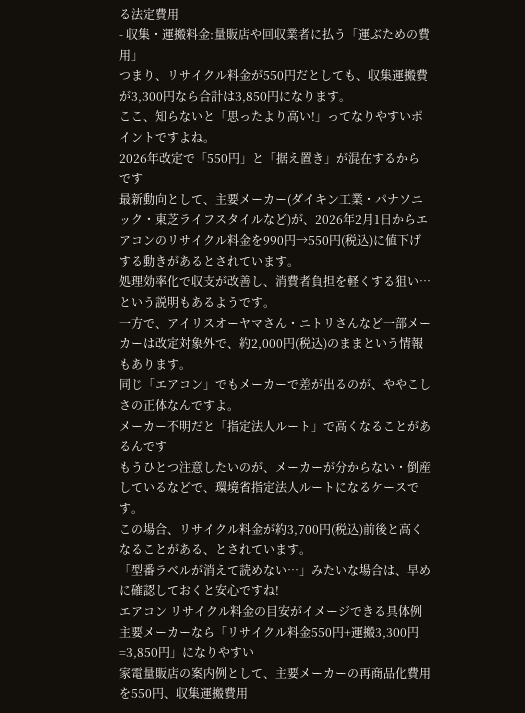る法定費用
- 収集・運搬料金:量販店や回収業者に払う「運ぶための費用」
つまり、リサイクル料金が550円だとしても、収集運搬費が3,300円なら合計は3,850円になります。
ここ、知らないと「思ったより高い!」ってなりやすいポイントですよね。
2026年改定で「550円」と「据え置き」が混在するからです
最新動向として、主要メーカー(ダイキン工業・パナソニック・東芝ライフスタイルなど)が、2026年2月1日からエアコンのリサイクル料金を990円→550円(税込)に値下げする動きがあるとされています。
処理効率化で収支が改善し、消費者負担を軽くする狙い…という説明もあるようです。
一方で、アイリスオーヤマさん・ニトリさんなど一部メーカーは改定対象外で、約2,000円(税込)のままという情報もあります。
同じ「エアコン」でもメーカーで差が出るのが、ややこしさの正体なんですよ。
メーカー不明だと「指定法人ルート」で高くなることがあるんです
もうひとつ注意したいのが、メーカーが分からない・倒産しているなどで、環境省指定法人ルートになるケースです。
この場合、リサイクル料金が約3,700円(税込)前後と高くなることがある、とされています。
「型番ラベルが消えて読めない…」みたいな場合は、早めに確認しておくと安心ですね!
エアコン リサイクル料金の目安がイメージできる具体例
主要メーカーなら「リサイクル料金550円+運搬3,300円=3,850円」になりやすい
家電量販店の案内例として、主要メーカーの再商品化費用を550円、収集運搬費用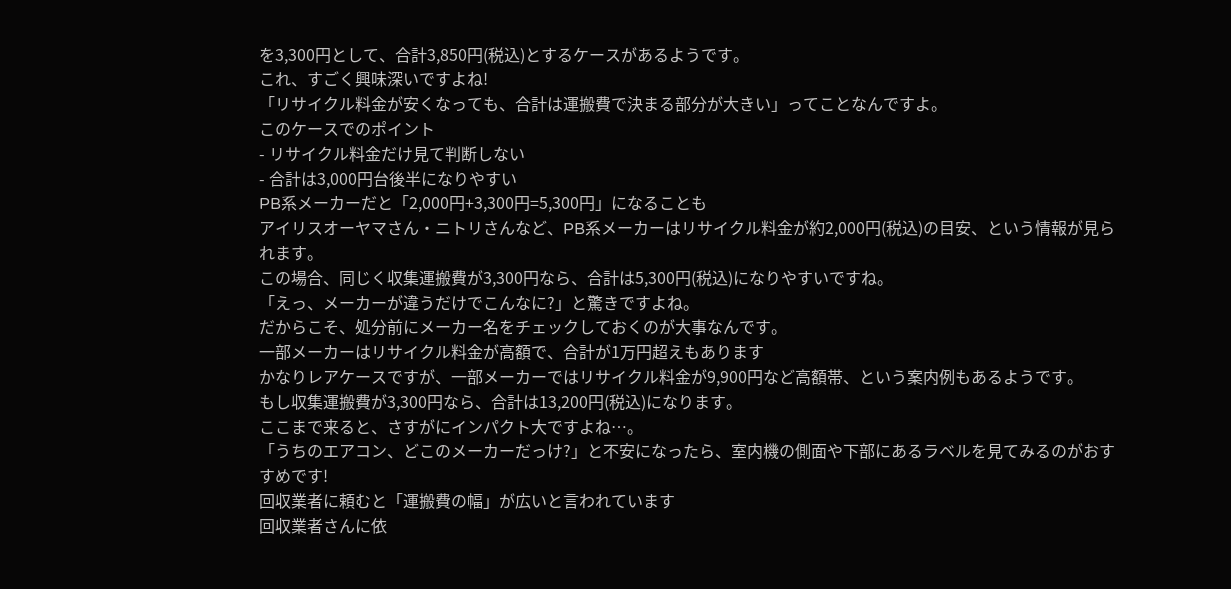を3,300円として、合計3,850円(税込)とするケースがあるようです。
これ、すごく興味深いですよね!
「リサイクル料金が安くなっても、合計は運搬費で決まる部分が大きい」ってことなんですよ。
このケースでのポイント
- リサイクル料金だけ見て判断しない
- 合計は3,000円台後半になりやすい
PB系メーカーだと「2,000円+3,300円=5,300円」になることも
アイリスオーヤマさん・ニトリさんなど、PB系メーカーはリサイクル料金が約2,000円(税込)の目安、という情報が見られます。
この場合、同じく収集運搬費が3,300円なら、合計は5,300円(税込)になりやすいですね。
「えっ、メーカーが違うだけでこんなに?」と驚きですよね。
だからこそ、処分前にメーカー名をチェックしておくのが大事なんです。
一部メーカーはリサイクル料金が高額で、合計が1万円超えもあります
かなりレアケースですが、一部メーカーではリサイクル料金が9,900円など高額帯、という案内例もあるようです。
もし収集運搬費が3,300円なら、合計は13,200円(税込)になります。
ここまで来ると、さすがにインパクト大ですよね…。
「うちのエアコン、どこのメーカーだっけ?」と不安になったら、室内機の側面や下部にあるラベルを見てみるのがおすすめです!
回収業者に頼むと「運搬費の幅」が広いと言われています
回収業者さんに依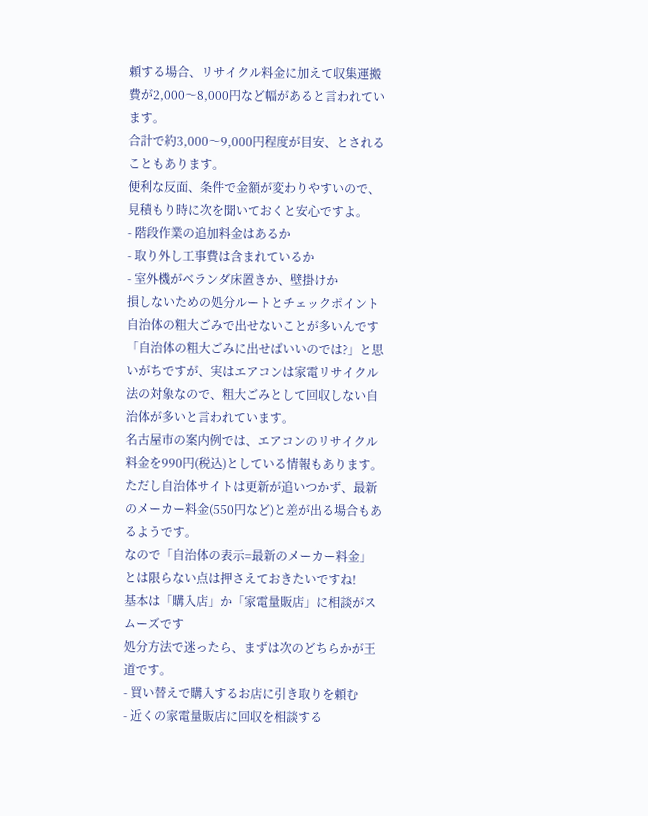頼する場合、リサイクル料金に加えて収集運搬費が2,000〜8,000円など幅があると言われています。
合計で約3,000〜9,000円程度が目安、とされることもあります。
便利な反面、条件で金額が変わりやすいので、見積もり時に次を聞いておくと安心ですよ。
- 階段作業の追加料金はあるか
- 取り外し工事費は含まれているか
- 室外機がベランダ床置きか、壁掛けか
損しないための処分ルートとチェックポイント
自治体の粗大ごみで出せないことが多いんです
「自治体の粗大ごみに出せばいいのでは?」と思いがちですが、実はエアコンは家電リサイクル法の対象なので、粗大ごみとして回収しない自治体が多いと言われています。
名古屋市の案内例では、エアコンのリサイクル料金を990円(税込)としている情報もあります。
ただし自治体サイトは更新が追いつかず、最新のメーカー料金(550円など)と差が出る場合もあるようです。
なので「自治体の表示=最新のメーカー料金」とは限らない点は押さえておきたいですね!
基本は「購入店」か「家電量販店」に相談がスムーズです
処分方法で迷ったら、まずは次のどちらかが王道です。
- 買い替えで購入するお店に引き取りを頼む
- 近くの家電量販店に回収を相談する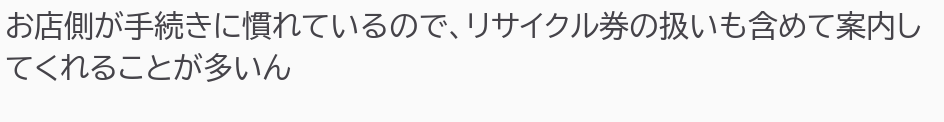お店側が手続きに慣れているので、リサイクル券の扱いも含めて案内してくれることが多いん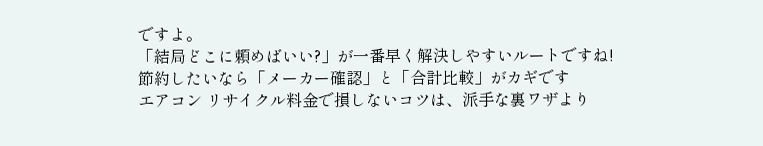ですよ。
「結局どこに頼めばいい?」が一番早く解決しやすいルートですね!
節約したいなら「メーカー確認」と「合計比較」がカギです
エアコン リサイクル料金で損しないコツは、派手な裏ワザより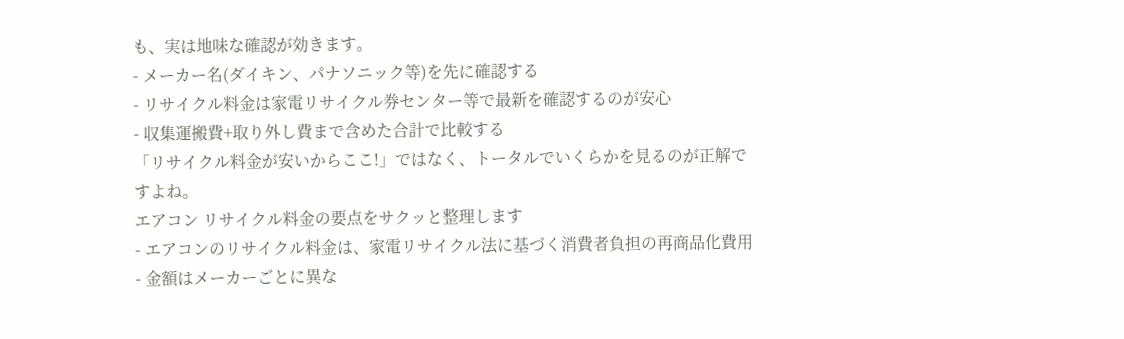も、実は地味な確認が効きます。
- メーカー名(ダイキン、パナソニック等)を先に確認する
- リサイクル料金は家電リサイクル券センター等で最新を確認するのが安心
- 収集運搬費+取り外し費まで含めた合計で比較する
「リサイクル料金が安いからここ!」ではなく、トータルでいくらかを見るのが正解ですよね。
エアコン リサイクル料金の要点をサクッと整理します
- エアコンのリサイクル料金は、家電リサイクル法に基づく消費者負担の再商品化費用
- 金額はメーカーごとに異な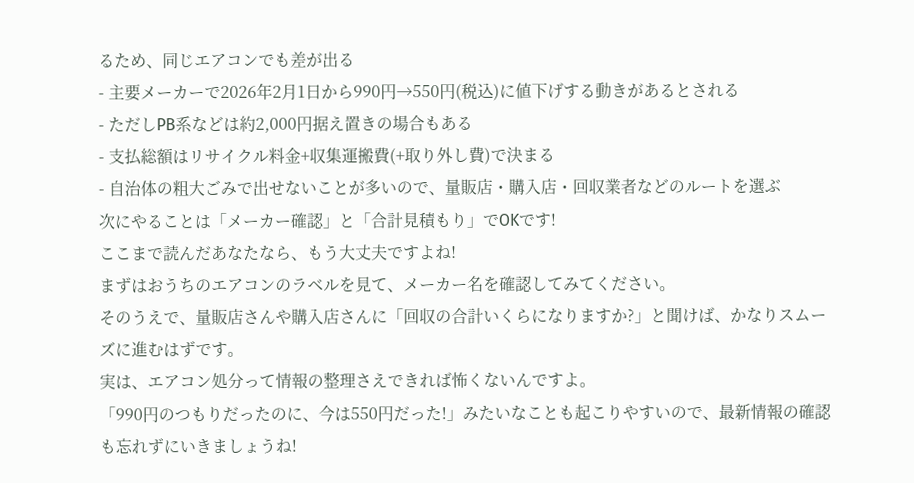るため、同じエアコンでも差が出る
- 主要メーカーで2026年2月1日から990円→550円(税込)に値下げする動きがあるとされる
- ただしPB系などは約2,000円据え置きの場合もある
- 支払総額はリサイクル料金+収集運搬費(+取り外し費)で決まる
- 自治体の粗大ごみで出せないことが多いので、量販店・購入店・回収業者などのルートを選ぶ
次にやることは「メーカー確認」と「合計見積もり」でOKです!
ここまで読んだあなたなら、もう大丈夫ですよね!
まずはおうちのエアコンのラベルを見て、メーカー名を確認してみてください。
そのうえで、量販店さんや購入店さんに「回収の合計いくらになりますか?」と聞けば、かなりスムーズに進むはずです。
実は、エアコン処分って情報の整理さえできれば怖くないんですよ。
「990円のつもりだったのに、今は550円だった!」みたいなことも起こりやすいので、最新情報の確認も忘れずにいきましょうね!